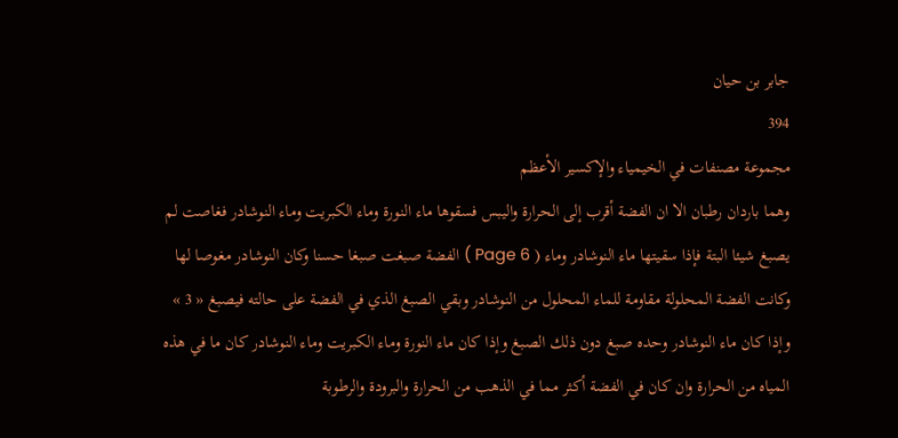جابر بن حيان
394
مجموعة مصنفات في الخيمياء والإكسير الأعظم
وهما باردان رطبان الا ان الفضة أقرب إلى الحرارة واليبس فسقوها ماء النورة وماء الكبريت وماء النوشادر فغاصت لم يصبغ شيئا البتة فإذا سقيتها ماء النوشادر وماء ( Page 6 ) الفضة صبغت صبغا حسنا وكان النوشادر مغوصا لها وكانت الفضة المحلولة مقاومة للماء المحلول من النوشادر وبقي الصبغ الذي في الفضة على حالته فيصبغ « 3 » وإذا كان ماء النوشادر وحده صبغ دون ذلك الصبغ وإذا كان ماء النورة وماء الكبريت وماء النوشادر كان ما في هذه المياه من الحرارة وان كان في الفضة أكثر مما في الذهب من الحرارة والبرودة والرطوبة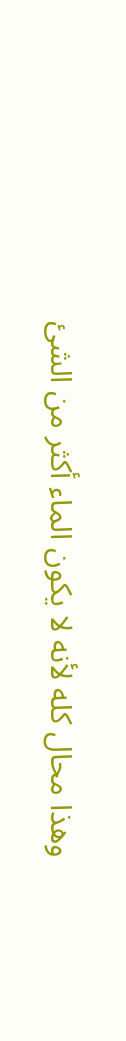وهذا محال كله لأنه لا يكون الماء أكثر من الشئ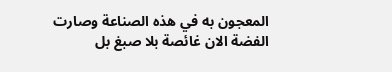المعجون به في هذه الصناعة وصارت الفضة الان غائصة بلا صبغ بل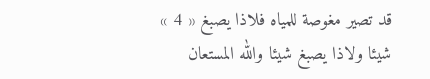قد تصير مغوصة للمياه فلاذا يصبغ « 4 » شيئا ولاذا يصبغ شيئا والله المستعان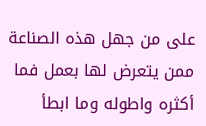على من جهل هذه الصناعة ممن يتعرض لها بعمل فما أكثره واطوله وما ابطأ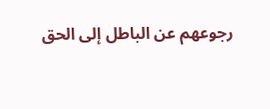رجوعهم عن الباطل إلى الحق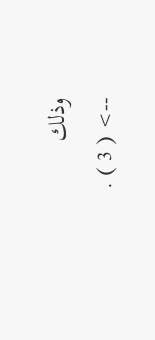وذلك
--> ( 3 ) .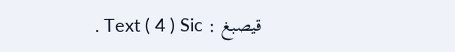قيصبغ : Text ( 4 ) Sic .